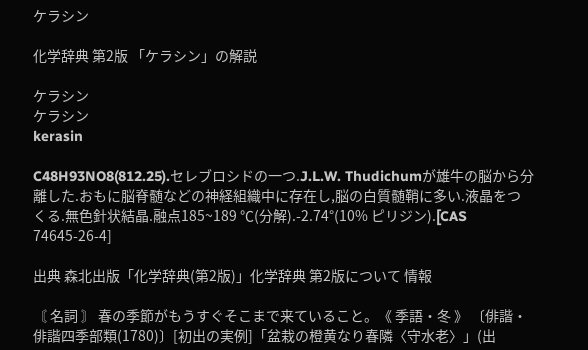ケラシン

化学辞典 第2版 「ケラシン」の解説

ケラシン
ケラシン
kerasin

C48H93NO8(812.25).セレブロシドの一つ.J.L.W. Thudichumが雄牛の脳から分離した.おもに脳脊髄などの神経組織中に存在し,脳の白質髄鞘に多い.液晶をつくる.無色針状結晶.融点185~189 ℃(分解).-2.74°(10% ピリジン).[CAS 74645-26-4]

出典 森北出版「化学辞典(第2版)」化学辞典 第2版について 情報

〘 名詞 〙 春の季節がもうすぐそこまで来ていること。《 季語・冬 》 〔俳諧・俳諧四季部類(1780)〕[初出の実例]「盆栽の橙黄なり春隣〈守水老〉」(出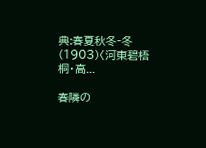典:春夏秋冬‐冬(1903)〈河東碧梧桐・高...

春隣の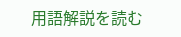用語解説を読む